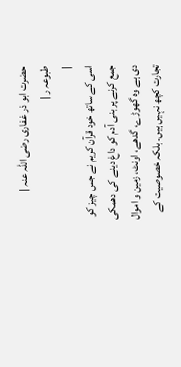حضرت ابو ذر غفاری رضی اللہ عنہ |
طبوعہ ر |
|
اسی کے ساتھ خود قرآن کریم نے جس چیز کو جمع کرنے پر بنی آدم کو داغ دینے کی دھمکی دی ہے وہ گھوڑے، گدھے، اونٹ، زمین و اموال تجارت کچھ نہیں ہیں۔ بلکہ خصوصیت کے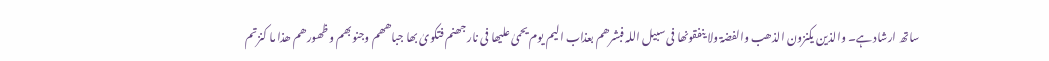ساتھ ارشاد ہے۔ والذین یکنزون الذھب والفضۃ ولا ینفقونھا فی سبیل اللہ فبشرھم بعذاب الیم یوم یحمیٰ علیھا فی نار جھنم فتکویٰ بھا جباھھم وجنوبھم و ظھورھم ھذا ما کنزتم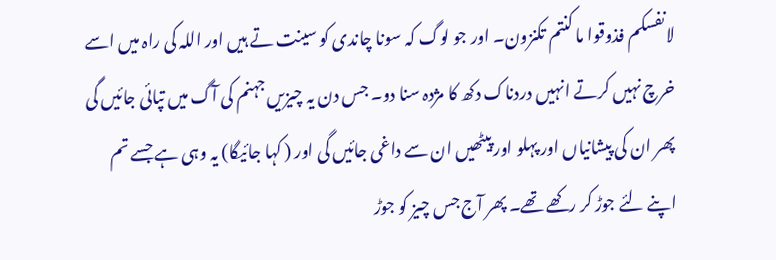لانفسکم فذوقوا ما کنتم تکنزون۔ اور جو لوگ کہ سونا چاندی کو سینت تے ہیں اور اللہ کی راہ میں اسے خرچ نہیں کرتے انہیں دردناک دکھ کا مژدہ سنا دو۔ جس دن یہ چیزیں جہنم کی آگ میں تپائی جائیں گی پھر ان کی پیشانیاں اور پہلو اور پیٹھیں ان سے داغی جائیں گی اور ( کہا جائیگا) یہ وہی ہے جسے تم اپنے لئے جوڑ کر رکھے تھے۔ پھر آج جس چیز کو جوڑ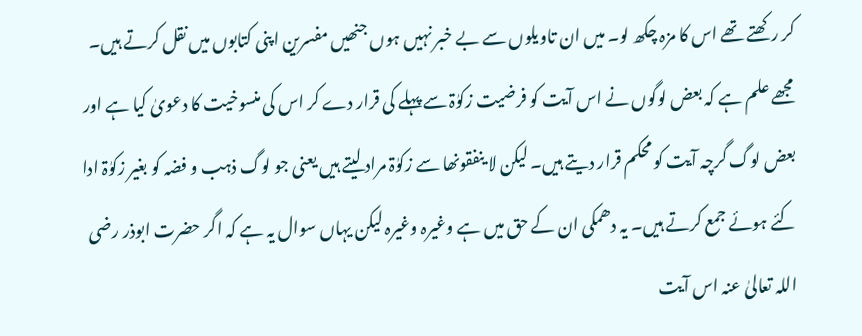کر رکھتے تھے اس کا مزہ چکھ لو۔ میں ان تاویلوں سے بے خبر نہیں ہوں جنھیں مفسرین اپنی کتابوں میں نقل کرتے ہیں۔ مجھے علم ہے کہ بعض لوگوں نے اس آیت کو فرضیت زکوٰۃ سے پہلے کی قرار دے کر اس کی منسوخیت کا دعویٰ کیا ہے اور بعض لوگ گرچہ آیت کو محکم قرار دیتے ہیں۔ لیکن لا ینفقونھا سے زکوٰۃ مراد لیتے ہیں یعنی جو لوگ ذہب و فضہ کو بغیر زکوٰۃ ادا کئے ہوئے جمع کرتے ہیں۔ یہ دھمکی ان کے حق میں ہے وغیرہ وغیرہ لیکن یہاں سوال یہ ہے کہ اگر حضرت ابوذر رضی اللہ تعالیٰ عنہ اس آیت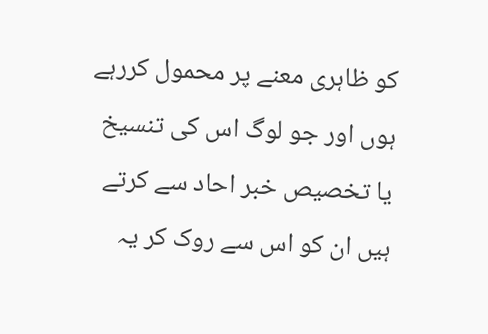کو ظاہری معنے پر محمول کررہے ہوں اور جو لوگ اس کی تنسیخ یا تخصیص خبر احاد سے کرتے ہیں ان کو اس سے روک کر یہ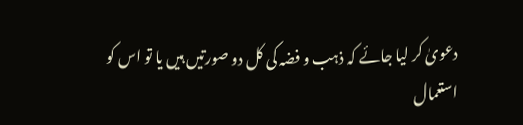دعویٰ کر لیا جائے کہ ذہب و فضہ کی کل دو صورتیں ہیں یا تو اس کو استعمال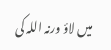میں لاؤ ورنہ اللہ کی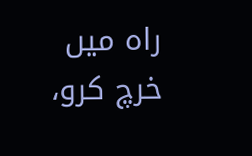راہ میں خرچ کرو،